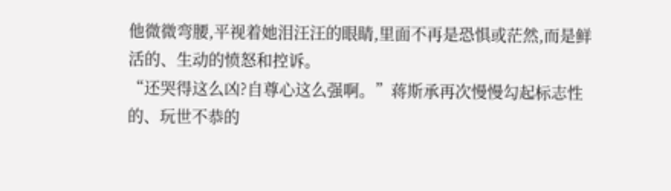他微微弯腰,平视着她泪汪汪的眼睛,里面不再是恐惧或茫然,而是鲜活的、生动的愤怒和控诉。
“还哭得这么凶?自尊心这么强啊。”蒋斯承再次慢慢勾起标志性的、玩世不恭的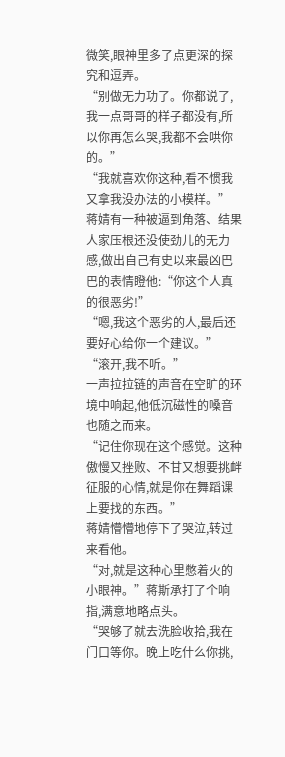微笑,眼神里多了点更深的探究和逗弄。
“别做无力功了。你都说了,我一点哥哥的样子都没有,所以你再怎么哭,我都不会哄你的。”
“我就喜欢你这种,看不惯我又拿我没办法的小模样。”
蒋婧有一种被逼到角落、结果人家压根还没使劲儿的无力感,做出自己有史以来最凶巴巴的表情瞪他:“你这个人真的很恶劣!”
“嗯,我这个恶劣的人,最后还要好心给你一个建议。”
“滚开,我不听。”
一声拉拉链的声音在空旷的环境中响起,他低沉磁性的嗓音也随之而来。
“记住你现在这个感觉。这种傲慢又挫败、不甘又想要挑衅征服的心情,就是你在舞蹈课上要找的东西。”
蒋婧懵懵地停下了哭泣,转过来看他。
“对,就是这种心里憋着火的小眼神。”蒋斯承打了个响指,满意地略点头。
“哭够了就去洗脸收拾,我在门口等你。晚上吃什么你挑,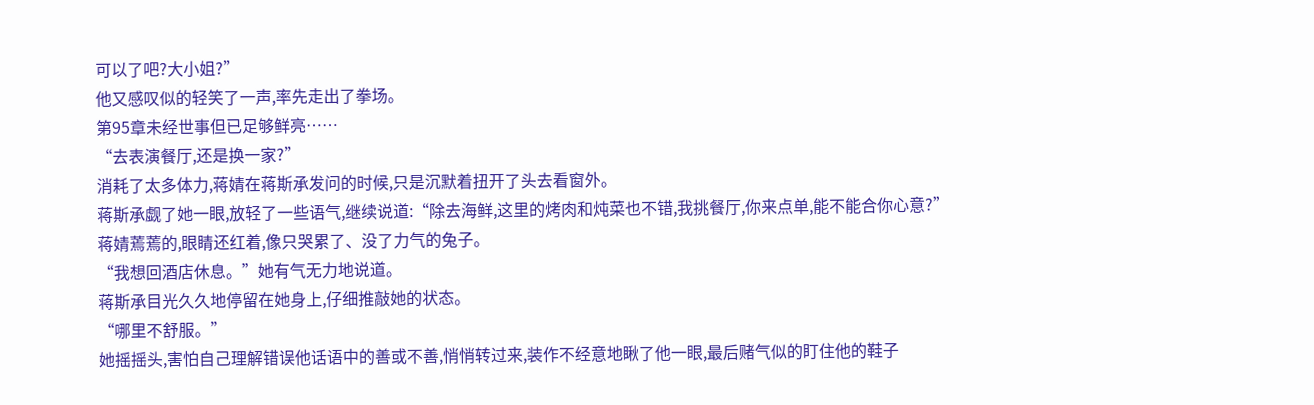可以了吧?大小姐?”
他又感叹似的轻笑了一声,率先走出了拳场。
第95章未经世事但已足够鲜亮……
“去表演餐厅,还是换一家?”
消耗了太多体力,蒋婧在蒋斯承发问的时候,只是沉默着扭开了头去看窗外。
蒋斯承觑了她一眼,放轻了一些语气,继续说道:“除去海鲜,这里的烤肉和炖菜也不错,我挑餐厅,你来点单,能不能合你心意?”
蒋婧蔫蔫的,眼睛还红着,像只哭累了、没了力气的兔子。
“我想回酒店休息。”她有气无力地说道。
蒋斯承目光久久地停留在她身上,仔细推敲她的状态。
“哪里不舒服。”
她摇摇头,害怕自己理解错误他话语中的善或不善,悄悄转过来,装作不经意地瞅了他一眼,最后赌气似的盯住他的鞋子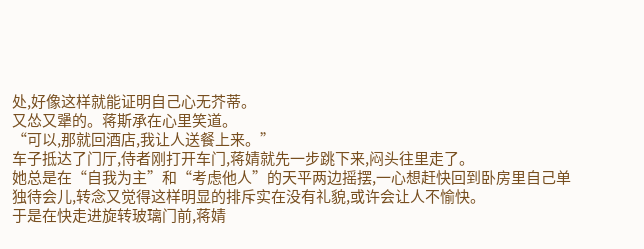处,好像这样就能证明自己心无芥蒂。
又怂又犟的。蒋斯承在心里笑道。
“可以,那就回酒店,我让人送餐上来。”
车子抵达了门厅,侍者刚打开车门,蒋婧就先一步跳下来,闷头往里走了。
她总是在“自我为主”和“考虑他人”的天平两边摇摆,一心想赶快回到卧房里自己单独待会儿,转念又觉得这样明显的排斥实在没有礼貌,或许会让人不愉快。
于是在快走进旋转玻璃门前,蒋婧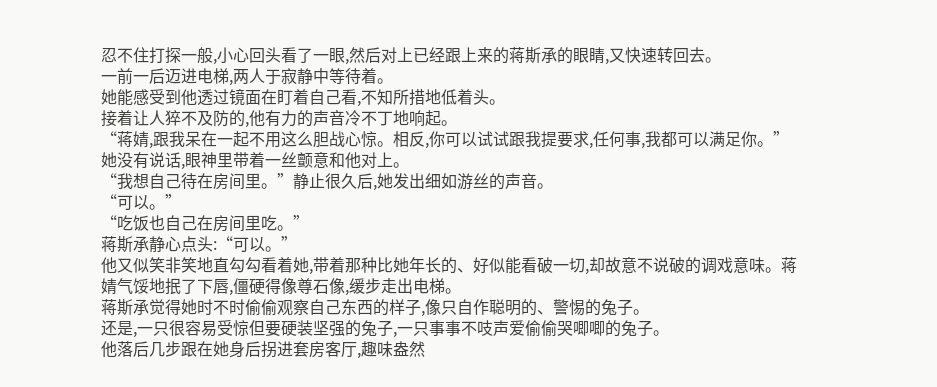忍不住打探一般,小心回头看了一眼,然后对上已经跟上来的蒋斯承的眼睛,又快速转回去。
一前一后迈进电梯,两人于寂静中等待着。
她能感受到他透过镜面在盯着自己看,不知所措地低着头。
接着让人猝不及防的,他有力的声音冷不丁地响起。
“蒋婧,跟我呆在一起不用这么胆战心惊。相反,你可以试试跟我提要求,任何事,我都可以满足你。”
她没有说话,眼神里带着一丝颤意和他对上。
“我想自己待在房间里。”静止很久后,她发出细如游丝的声音。
“可以。”
“吃饭也自己在房间里吃。”
蒋斯承静心点头:“可以。”
他又似笑非笑地直勾勾看着她,带着那种比她年长的、好似能看破一切,却故意不说破的调戏意味。蒋婧气馁地抿了下唇,僵硬得像尊石像,缓步走出电梯。
蒋斯承觉得她时不时偷偷观察自己东西的样子,像只自作聪明的、警惕的兔子。
还是,一只很容易受惊但要硬装坚强的兔子,一只事事不吱声爱偷偷哭唧唧的兔子。
他落后几步跟在她身后拐进套房客厅,趣味盎然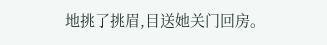地挑了挑眉,目送她关门回房。